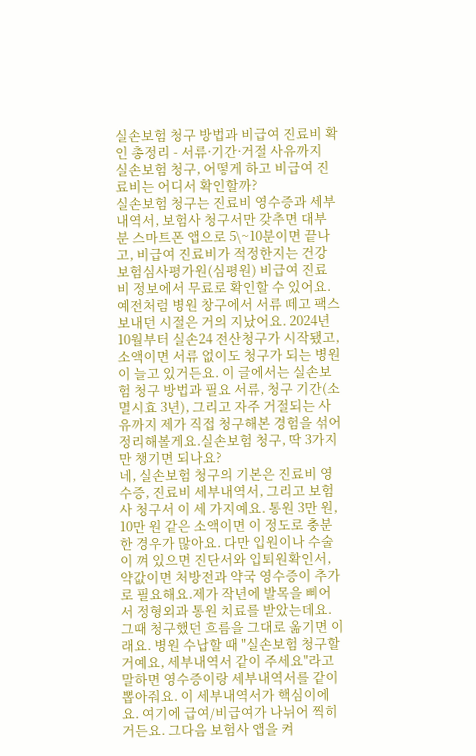실손보험 청구 방법과 비급여 진료비 확인 총정리 - 서류·기간·거절 사유까지
실손보험 청구, 어떻게 하고 비급여 진료비는 어디서 확인할까?
실손보험 청구는 진료비 영수증과 세부내역서, 보험사 청구서만 갖추면 대부분 스마트폰 앱으로 5\~10분이면 끝나고, 비급여 진료비가 적정한지는 건강보험심사평가원(심평원) 비급여 진료비 정보에서 무료로 확인할 수 있어요. 예전처럼 병원 창구에서 서류 떼고 팩스 보내던 시절은 거의 지났어요. 2024년 10월부터 실손24 전산청구가 시작됐고, 소액이면 서류 없이도 청구가 되는 병원이 늘고 있거든요. 이 글에서는 실손보험 청구 방법과 필요 서류, 청구 기간(소멸시효 3년), 그리고 자주 거절되는 사유까지 제가 직접 청구해본 경험을 섞어 정리해볼게요.실손보험 청구, 딱 3가지만 챙기면 되나요?
네, 실손보험 청구의 기본은 진료비 영수증, 진료비 세부내역서, 그리고 보험사 청구서 이 세 가지예요. 통원 3만 원, 10만 원 같은 소액이면 이 정도로 충분한 경우가 많아요. 다만 입원이나 수술이 껴 있으면 진단서와 입퇴원확인서, 약값이면 처방전과 약국 영수증이 추가로 필요해요.제가 작년에 발목을 삐어서 정형외과 통원 치료를 받았는데요. 그때 청구했던 흐름을 그대로 옮기면 이래요. 병원 수납할 때 "실손보험 청구할 거예요, 세부내역서 같이 주세요"라고 말하면 영수증이랑 세부내역서를 같이 뽑아줘요. 이 세부내역서가 핵심이에요. 여기에 급여/비급여가 나뉘어 찍히거든요. 그다음 보험사 앱을 켜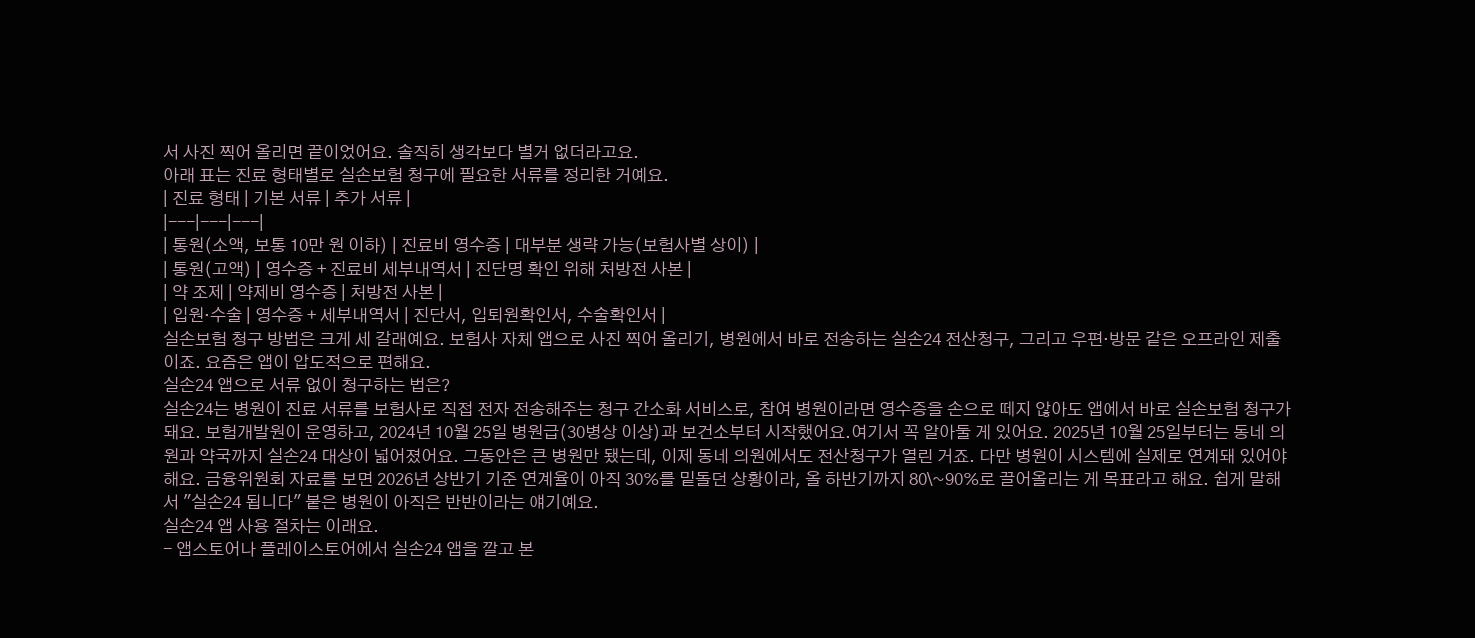서 사진 찍어 올리면 끝이었어요. 솔직히 생각보다 별거 없더라고요.
아래 표는 진료 형태별로 실손보험 청구에 필요한 서류를 정리한 거예요.
| 진료 형태 | 기본 서류 | 추가 서류 |
|---|---|---|
| 통원(소액, 보통 10만 원 이하) | 진료비 영수증 | 대부분 생략 가능(보험사별 상이) |
| 통원(고액) | 영수증 + 진료비 세부내역서 | 진단명 확인 위해 처방전 사본 |
| 약 조제 | 약제비 영수증 | 처방전 사본 |
| 입원·수술 | 영수증 + 세부내역서 | 진단서, 입퇴원확인서, 수술확인서 |
실손보험 청구 방법은 크게 세 갈래예요. 보험사 자체 앱으로 사진 찍어 올리기, 병원에서 바로 전송하는 실손24 전산청구, 그리고 우편·방문 같은 오프라인 제출이죠. 요즘은 앱이 압도적으로 편해요.
실손24 앱으로 서류 없이 청구하는 법은?
실손24는 병원이 진료 서류를 보험사로 직접 전자 전송해주는 청구 간소화 서비스로, 참여 병원이라면 영수증을 손으로 떼지 않아도 앱에서 바로 실손보험 청구가 돼요. 보험개발원이 운영하고, 2024년 10월 25일 병원급(30병상 이상)과 보건소부터 시작했어요.여기서 꼭 알아둘 게 있어요. 2025년 10월 25일부터는 동네 의원과 약국까지 실손24 대상이 넓어졌어요. 그동안은 큰 병원만 됐는데, 이제 동네 의원에서도 전산청구가 열린 거죠. 다만 병원이 시스템에 실제로 연계돼 있어야 해요. 금융위원회 자료를 보면 2026년 상반기 기준 연계율이 아직 30%를 밑돌던 상황이라, 올 하반기까지 80\~90%로 끌어올리는 게 목표라고 해요. 쉽게 말해서 "실손24 됩니다" 붙은 병원이 아직은 반반이라는 얘기예요.
실손24 앱 사용 절차는 이래요.
- 앱스토어나 플레이스토어에서 실손24 앱을 깔고 본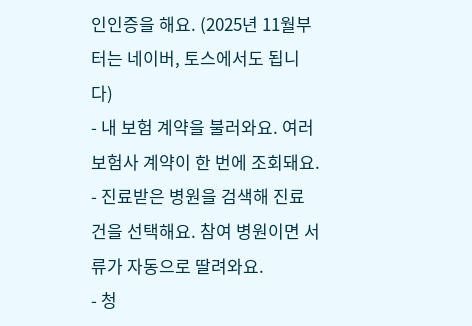인인증을 해요. (2025년 11월부터는 네이버, 토스에서도 됩니다)
- 내 보험 계약을 불러와요. 여러 보험사 계약이 한 번에 조회돼요.
- 진료받은 병원을 검색해 진료 건을 선택해요. 참여 병원이면 서류가 자동으로 딸려와요.
- 청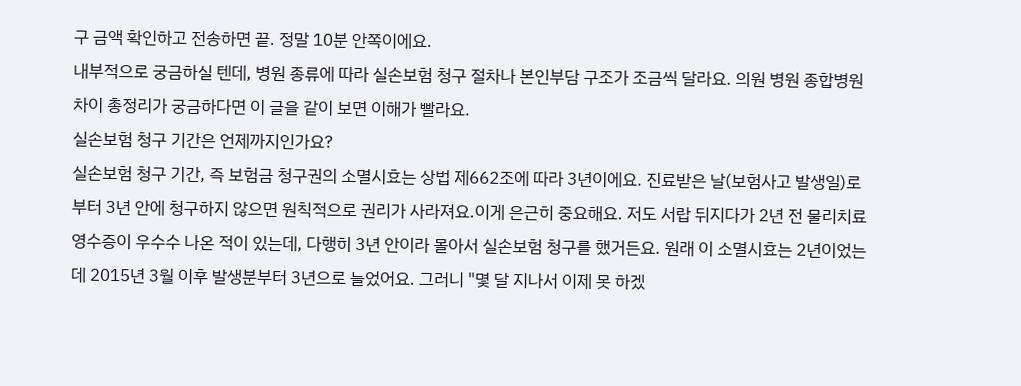구 금액 확인하고 전송하면 끝. 정말 10분 안쪽이에요.
내부적으로 궁금하실 텐데, 병원 종류에 따라 실손보험 청구 절차나 본인부담 구조가 조금씩 달라요. 의원 병원 종합병원 차이 총정리가 궁금하다면 이 글을 같이 보면 이해가 빨라요.
실손보험 청구 기간은 언제까지인가요?
실손보험 청구 기간, 즉 보험금 청구권의 소멸시효는 상법 제662조에 따라 3년이에요. 진료받은 날(보험사고 발생일)로부터 3년 안에 청구하지 않으면 원칙적으로 권리가 사라져요.이게 은근히 중요해요. 저도 서랍 뒤지다가 2년 전 물리치료 영수증이 우수수 나온 적이 있는데, 다행히 3년 안이라 몰아서 실손보험 청구를 했거든요. 원래 이 소멸시효는 2년이었는데 2015년 3월 이후 발생분부터 3년으로 늘었어요. 그러니 "몇 달 지나서 이제 못 하겠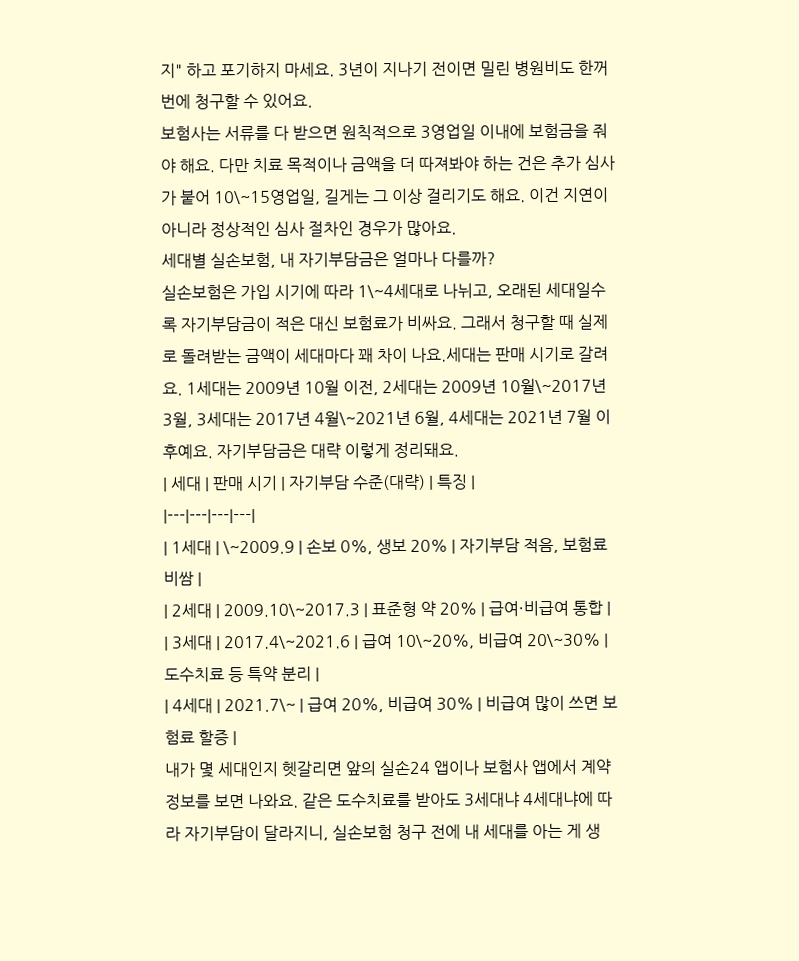지" 하고 포기하지 마세요. 3년이 지나기 전이면 밀린 병원비도 한꺼번에 청구할 수 있어요.
보험사는 서류를 다 받으면 원칙적으로 3영업일 이내에 보험금을 줘야 해요. 다만 치료 목적이나 금액을 더 따져봐야 하는 건은 추가 심사가 붙어 10\~15영업일, 길게는 그 이상 걸리기도 해요. 이건 지연이 아니라 정상적인 심사 절차인 경우가 많아요.
세대별 실손보험, 내 자기부담금은 얼마나 다를까?
실손보험은 가입 시기에 따라 1\~4세대로 나뉘고, 오래된 세대일수록 자기부담금이 적은 대신 보험료가 비싸요. 그래서 청구할 때 실제로 돌려받는 금액이 세대마다 꽤 차이 나요.세대는 판매 시기로 갈려요. 1세대는 2009년 10월 이전, 2세대는 2009년 10월\~2017년 3월, 3세대는 2017년 4월\~2021년 6월, 4세대는 2021년 7월 이후예요. 자기부담금은 대략 이렇게 정리돼요.
| 세대 | 판매 시기 | 자기부담 수준(대략) | 특징 |
|---|---|---|---|
| 1세대 | \~2009.9 | 손보 0%, 생보 20% | 자기부담 적음, 보험료 비쌈 |
| 2세대 | 2009.10\~2017.3 | 표준형 약 20% | 급여·비급여 통합 |
| 3세대 | 2017.4\~2021.6 | 급여 10\~20%, 비급여 20\~30% | 도수치료 등 특약 분리 |
| 4세대 | 2021.7\~ | 급여 20%, 비급여 30% | 비급여 많이 쓰면 보험료 할증 |
내가 몇 세대인지 헷갈리면 앞의 실손24 앱이나 보험사 앱에서 계약 정보를 보면 나와요. 같은 도수치료를 받아도 3세대냐 4세대냐에 따라 자기부담이 달라지니, 실손보험 청구 전에 내 세대를 아는 게 생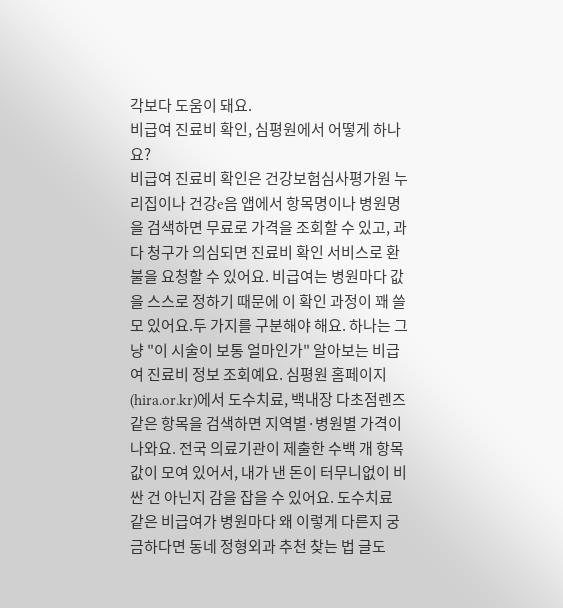각보다 도움이 돼요.
비급여 진료비 확인, 심평원에서 어떻게 하나요?
비급여 진료비 확인은 건강보험심사평가원 누리집이나 건강e음 앱에서 항목명이나 병원명을 검색하면 무료로 가격을 조회할 수 있고, 과다 청구가 의심되면 진료비 확인 서비스로 환불을 요청할 수 있어요. 비급여는 병원마다 값을 스스로 정하기 때문에 이 확인 과정이 꽤 쓸모 있어요.두 가지를 구분해야 해요. 하나는 그냥 "이 시술이 보통 얼마인가" 알아보는 비급여 진료비 정보 조회예요. 심평원 홈페이지(hira.or.kr)에서 도수치료, 백내장 다초점렌즈 같은 항목을 검색하면 지역별·병원별 가격이 나와요. 전국 의료기관이 제출한 수백 개 항목 값이 모여 있어서, 내가 낸 돈이 터무니없이 비싼 건 아닌지 감을 잡을 수 있어요. 도수치료 같은 비급여가 병원마다 왜 이렇게 다른지 궁금하다면 동네 정형외과 추천 찾는 법 글도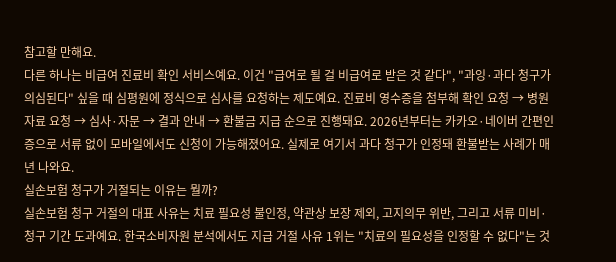참고할 만해요.
다른 하나는 비급여 진료비 확인 서비스예요. 이건 "급여로 될 걸 비급여로 받은 것 같다", "과잉·과다 청구가 의심된다" 싶을 때 심평원에 정식으로 심사를 요청하는 제도예요. 진료비 영수증을 첨부해 확인 요청 → 병원 자료 요청 → 심사·자문 → 결과 안내 → 환불금 지급 순으로 진행돼요. 2026년부터는 카카오·네이버 간편인증으로 서류 없이 모바일에서도 신청이 가능해졌어요. 실제로 여기서 과다 청구가 인정돼 환불받는 사례가 매년 나와요.
실손보험 청구가 거절되는 이유는 뭘까?
실손보험 청구 거절의 대표 사유는 치료 필요성 불인정, 약관상 보장 제외, 고지의무 위반, 그리고 서류 미비·청구 기간 도과예요. 한국소비자원 분석에서도 지급 거절 사유 1위는 "치료의 필요성을 인정할 수 없다"는 것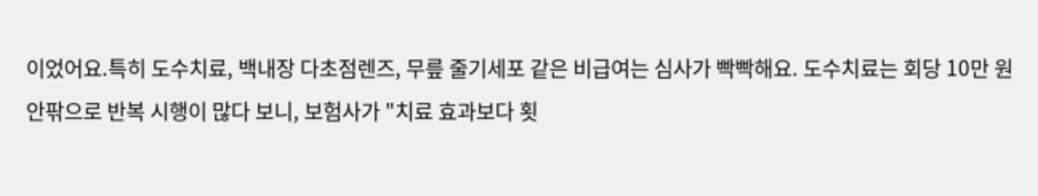이었어요.특히 도수치료, 백내장 다초점렌즈, 무릎 줄기세포 같은 비급여는 심사가 빡빡해요. 도수치료는 회당 10만 원 안팎으로 반복 시행이 많다 보니, 보험사가 "치료 효과보다 횟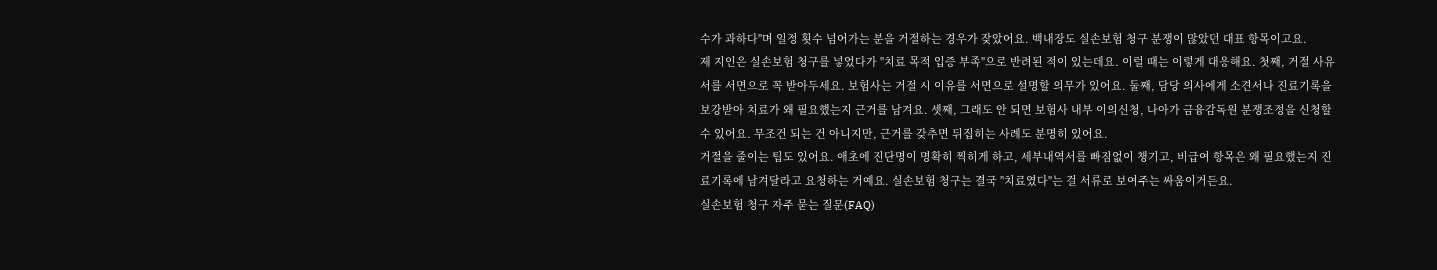수가 과하다"며 일정 횟수 넘어가는 분을 거절하는 경우가 잦았어요. 백내장도 실손보험 청구 분쟁이 많았던 대표 항목이고요.
제 지인은 실손보험 청구를 넣었다가 "치료 목적 입증 부족"으로 반려된 적이 있는데요. 이럴 때는 이렇게 대응해요. 첫째, 거절 사유서를 서면으로 꼭 받아두세요. 보험사는 거절 시 이유를 서면으로 설명할 의무가 있어요. 둘째, 담당 의사에게 소견서나 진료기록을 보강받아 치료가 왜 필요했는지 근거를 남겨요. 셋째, 그래도 안 되면 보험사 내부 이의신청, 나아가 금융감독원 분쟁조정을 신청할 수 있어요. 무조건 되는 건 아니지만, 근거를 갖추면 뒤집히는 사례도 분명히 있어요.
거절을 줄이는 팁도 있어요. 애초에 진단명이 명확히 찍히게 하고, 세부내역서를 빠짐없이 챙기고, 비급여 항목은 왜 필요했는지 진료기록에 남겨달라고 요청하는 거예요. 실손보험 청구는 결국 "치료였다"는 걸 서류로 보여주는 싸움이거든요.
실손보험 청구 자주 묻는 질문(FAQ)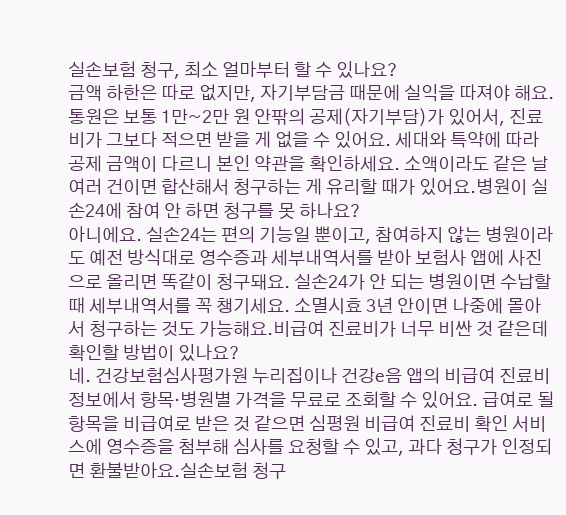실손보험 청구, 최소 얼마부터 할 수 있나요?
금액 하한은 따로 없지만, 자기부담금 때문에 실익을 따져야 해요. 통원은 보통 1만~2만 원 안팎의 공제(자기부담)가 있어서, 진료비가 그보다 적으면 받을 게 없을 수 있어요. 세대와 특약에 따라 공제 금액이 다르니 본인 약관을 확인하세요. 소액이라도 같은 날 여러 건이면 합산해서 청구하는 게 유리할 때가 있어요.병원이 실손24에 참여 안 하면 청구를 못 하나요?
아니에요. 실손24는 편의 기능일 뿐이고, 참여하지 않는 병원이라도 예전 방식대로 영수증과 세부내역서를 받아 보험사 앱에 사진으로 올리면 똑같이 청구돼요. 실손24가 안 되는 병원이면 수납할 때 세부내역서를 꼭 챙기세요. 소멸시효 3년 안이면 나중에 몰아서 청구하는 것도 가능해요.비급여 진료비가 너무 비싼 것 같은데 확인할 방법이 있나요?
네. 건강보험심사평가원 누리집이나 건강e음 앱의 비급여 진료비 정보에서 항목·병원별 가격을 무료로 조회할 수 있어요. 급여로 될 항목을 비급여로 받은 것 같으면 심평원 비급여 진료비 확인 서비스에 영수증을 첨부해 심사를 요청할 수 있고, 과다 청구가 인정되면 환불받아요.실손보험 청구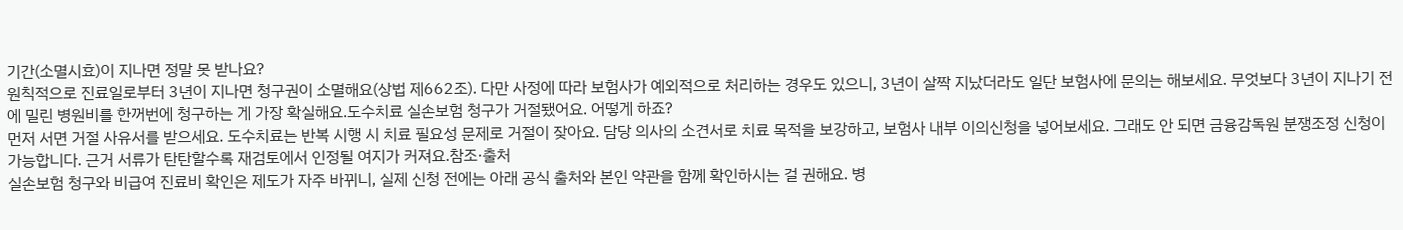기간(소멸시효)이 지나면 정말 못 받나요?
원칙적으로 진료일로부터 3년이 지나면 청구권이 소멸해요(상법 제662조). 다만 사정에 따라 보험사가 예외적으로 처리하는 경우도 있으니, 3년이 살짝 지났더라도 일단 보험사에 문의는 해보세요. 무엇보다 3년이 지나기 전에 밀린 병원비를 한꺼번에 청구하는 게 가장 확실해요.도수치료 실손보험 청구가 거절됐어요. 어떻게 하죠?
먼저 서면 거절 사유서를 받으세요. 도수치료는 반복 시행 시 치료 필요성 문제로 거절이 잦아요. 담당 의사의 소견서로 치료 목적을 보강하고, 보험사 내부 이의신청을 넣어보세요. 그래도 안 되면 금융감독원 분쟁조정 신청이 가능합니다. 근거 서류가 탄탄할수록 재검토에서 인정될 여지가 커져요.참조·출처
실손보험 청구와 비급여 진료비 확인은 제도가 자주 바뀌니, 실제 신청 전에는 아래 공식 출처와 본인 약관을 함께 확인하시는 걸 권해요. 병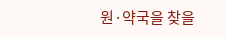원·약국을 찾을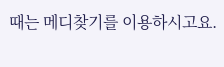때는 메디찾기를 이용하시고요.